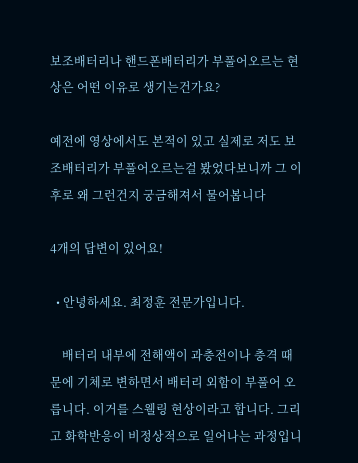보조배터리나 핸드폰배터리가 부풀어오르는 현상은 어떤 이유로 생기는건가요?

예전에 영상에서도 본적이 있고 실제로 저도 보조배터리가 부풀어오르는걸 봤었다보니까 그 이후로 왜 그런건지 궁금해져서 물어봅니다

4개의 답변이 있어요!

  • 안녕하세요. 최정훈 전문가입니다.

    배터리 내부에 전해액이 과충전이나 충격 때문에 기체로 변하면서 배터리 외함이 부풀어 오릅니다. 이거를 스웰링 현상이라고 합니다. 그리고 화학반응이 비정상적으로 일어나는 과정입니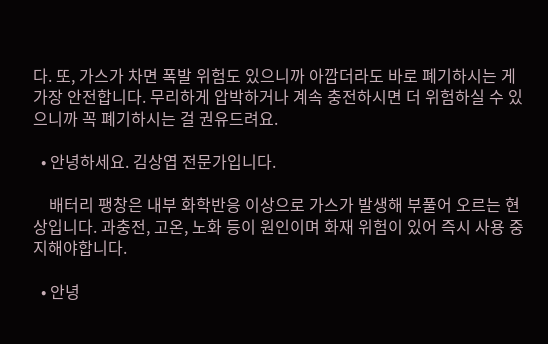다. 또, 가스가 차면 폭발 위험도 있으니까 아깝더라도 바로 폐기하시는 게 가장 안전합니다. 무리하게 압박하거나 계속 충전하시면 더 위험하실 수 있으니까 꼭 폐기하시는 걸 권유드려요.

  • 안녕하세요. 김상엽 전문가입니다.

    배터리 팽창은 내부 화학반응 이상으로 가스가 발생해 부풀어 오르는 현상입니다. 과충전, 고온, 노화 등이 원인이며 화재 위험이 있어 즉시 사용 중지해야합니다.

  • 안녕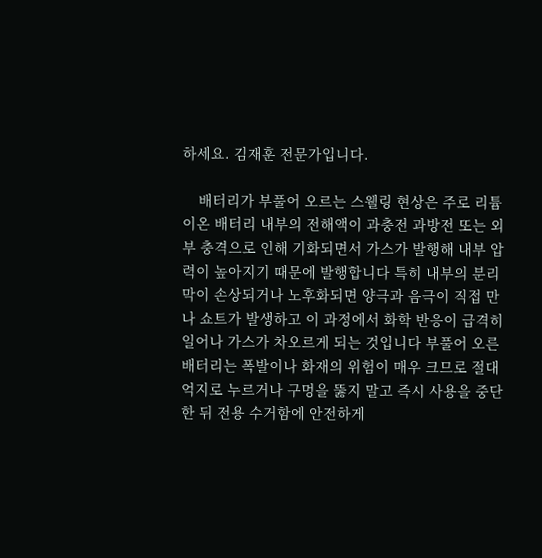하세요. 김재훈 전문가입니다.

    배터리가 부풀어 오르는 스웰링 현상은 주로 리튬 이온 배터리 내부의 전해액이 과충전 과방전 또는 외부 충격으로 인해 기화되면서 가스가 발행해 내부 압력이 높아지기 때문에 발행합니다 특히 내부의 분리막이 손상되거나 노후화되면 양극과 음극이 직접 만나 쇼트가 발생하고 이 과정에서 화학 반응이 급격히 일어나 가스가 차오르게 되는 것입니다 부풀어 오른 배터리는 폭발이나 화재의 위험이 매우 크므로 절대 억지로 누르거나 구멍을 뚫지 말고 즉시 사용을 중단한 뒤 전용 수거함에 안전하게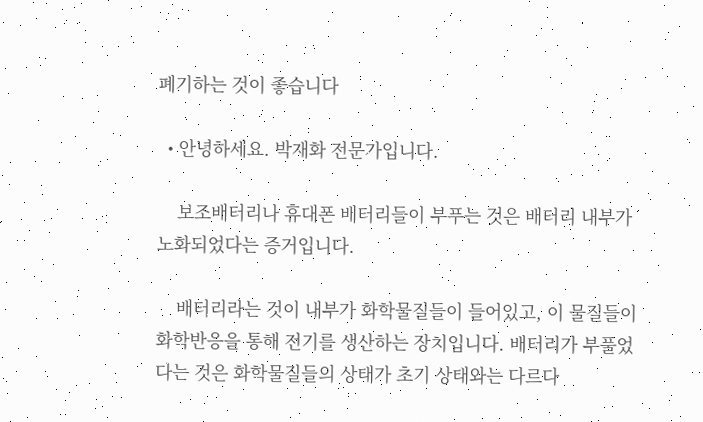폐기하는 것이 좋습니다

  • 안녕하세요. 박재화 전문가입니다.

    보조배터리나 휴대폰 배터리들이 부푸는 것은 배터리 내부가 노화되었다는 증거입니다.

    배터리라는 것이 내부가 화학물질들이 들어있고, 이 물질들이 화학반응을 통해 전기를 생산하는 장치입니다. 배터리가 부풀었다는 것은 화학물질들의 상태가 초기 상태와는 다르다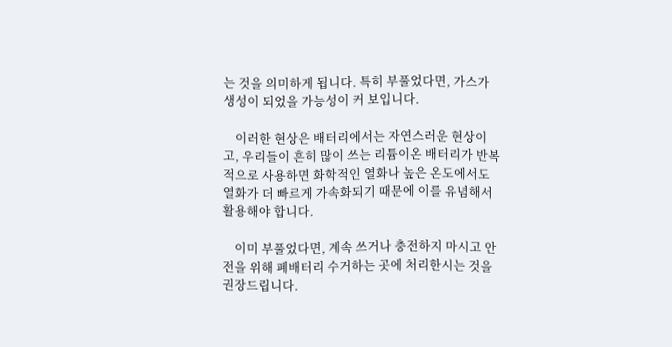는 것을 의미하게 됩니다. 특히 부풀었다면, 가스가 생성이 되었을 가능성이 커 보입니다.

    이러한 현상은 배터리에서는 자연스러운 현상이고, 우리들이 흔히 많이 쓰는 리튬이온 배터리가 반복적으로 사용하면 화학적인 열화나 높은 온도에서도 열화가 더 빠르게 가속화되기 때문에 이를 유념해서 활용해야 합니다.

    이미 부풀었다면, 계속 쓰거나 충전하지 마시고 안전을 위해 폐배터리 수거하는 곳에 처리한시는 것을 권장드립니다.